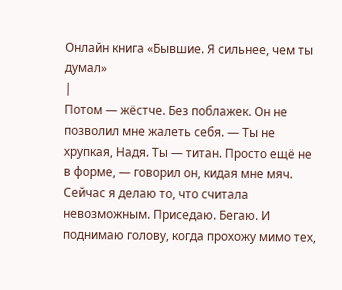Онлайн книга «Бывшие. Я сильнее, чем ты думал»
|
Потом — жёстче. Без поблажек. Он не позволил мне жалеть себя. — Ты не хрупкая, Надя. Ты — титан. Просто ещё не в форме, — говорил он, кидая мне мяч. Сейчас я делаю то, что считала невозможным. Приседаю. Бегаю. И поднимаю голову, когда прохожу мимо тех,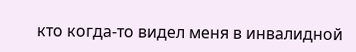кто когда-то видел меня в инвалидной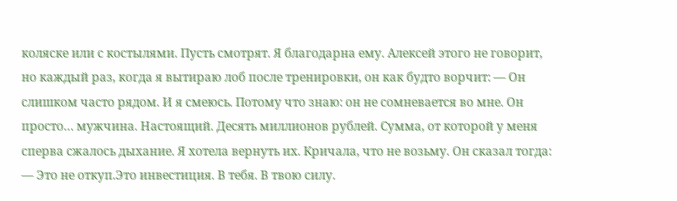коляске или с костылями. Пусть смотрят. Я благодарна ему. Алексей этого не говорит, но каждый раз, когда я вытираю лоб после тренировки, он как будто ворчит: — Он слишком часто рядом. И я смеюсь. Потому что знаю: он не сомневается во мне. Он просто… мужчина. Настоящий. Десять миллионов рублей. Сумма, от которой у меня сперва сжалось дыхание. Я хотела вернуть их. Кричала, что не возьму. Он сказал тогда: — Это не откуп.Это инвестиция. В тебя. В твою силу.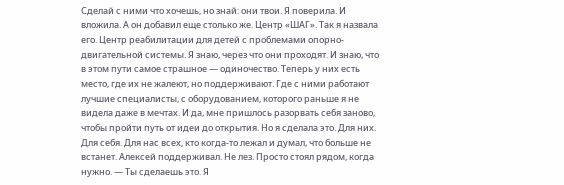Сделай с ними что хочешь, но знай: они твои. Я поверила. И вложила. А он добавил еще столько же. Центр «ШАГ». Так я назвала его. Центр реабилитации для детей с проблемами опорно-двигательной системы. Я знаю, через что они проходят. И знаю, что в этом пути самое страшное — одиночество. Теперь у них есть место, где их не жалеют, но поддерживают. Где с ними работают лучшие специалисты, с оборудованием, которого раньше я не видела даже в мечтах. И да, мне пришлось разорвать себя заново, чтобы пройти путь от идеи до открытия. Но я сделала это. Для них. Для себя. Для нас всех, кто когда-то лежал и думал, что больше не встанет. Алексей поддерживал. Не лез. Просто стоял рядом, когда нужно. — Ты сделаешь это. Я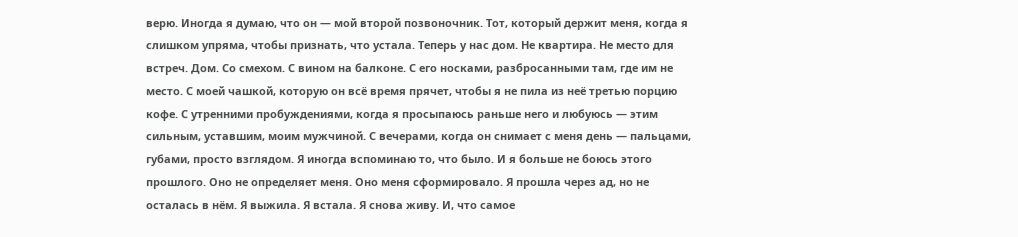верю. Иногда я думаю, что он — мой второй позвоночник. Тот, который держит меня, когда я слишком упряма, чтобы признать, что устала. Теперь у нас дом. Не квартира. Не место для встреч. Дом. Со смехом. С вином на балконе. С его носками, разбросанными там, где им не место. С моей чашкой, которую он всё время прячет, чтобы я не пила из неё третью порцию кофе. С утренними пробуждениями, когда я просыпаюсь раньше него и любуюсь — этим сильным, уставшим, моим мужчиной. С вечерами, когда он снимает с меня день — пальцами, губами, просто взглядом. Я иногда вспоминаю то, что было. И я больше не боюсь этого прошлого. Оно не определяет меня. Оно меня сформировало. Я прошла через ад, но не осталась в нём. Я выжила. Я встала. Я снова живу. И, что самое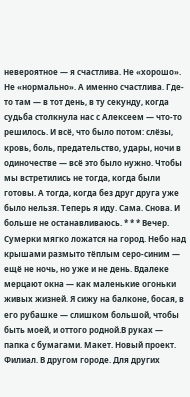невероятное — я счастлива. Не «хорошо». Не «нормально». А именно счастлива. Где-то там — в тот день, в ту секунду, когда судьба столкнула нас с Алексеем — что-то решилось. И всё, что было потом: слёзы, кровь, боль, предательство, удары, ночи в одиночестве — всё это было нужно. Чтобы мы встретились не тогда, когда были готовы. А тогда, когда без друг друга уже было нельзя. Теперь я иду. Сама. Снова. И больше не останавливаюсь. * * * Вечер. Сумерки мягко ложатся на город. Небо над крышами размыто тёплым серо-синим — ещё не ночь, но уже и не день. Вдалеке мерцают окна — как маленькие огоньки живых жизней. Я сижу на балконе, босая, в его рубашке — слишком большой, чтобы быть моей, и оттого родной.В руках — папка с бумагами. Макет. Новый проект. Филиал. В другом городе. Для других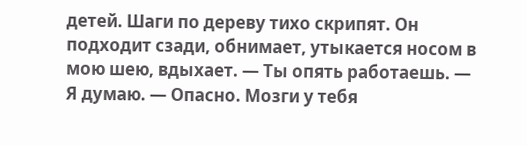детей. Шаги по дереву тихо скрипят. Он подходит сзади, обнимает, утыкается носом в мою шею, вдыхает. — Ты опять работаешь. — Я думаю. — Опасно. Мозги у тебя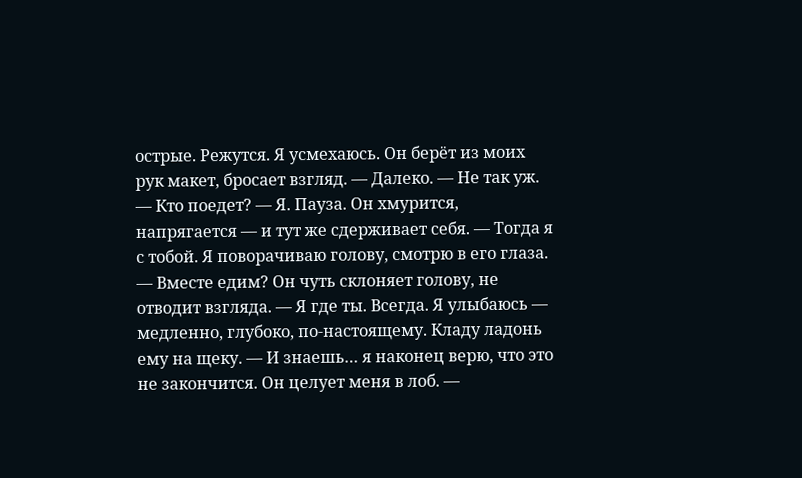острые. Режутся. Я усмехаюсь. Он берёт из моих рук макет, бросает взгляд. — Далеко. — Не так уж. — Кто поедет? — Я. Пауза. Он хмурится, напрягается — и тут же сдерживает себя. — Тогда я с тобой. Я поворачиваю голову, смотрю в его глаза. — Вместе едим? Он чуть склоняет голову, не отводит взгляда. — Я где ты. Всегда. Я улыбаюсь — медленно, глубоко, по-настоящему. Кладу ладонь ему на щеку. — И знаешь… я наконец верю, что это не закончится. Он целует меня в лоб. —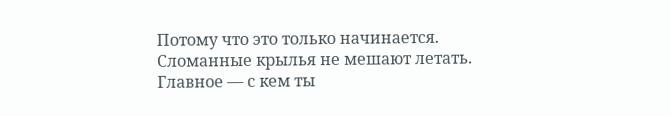Потому что это только начинается. Сломанные крылья не мешают летать. Главное — с кем ты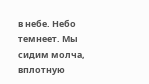в небе. Небо темнеет. Мы сидим молча, вплотную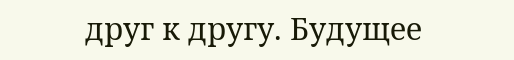друг к другу. Будущее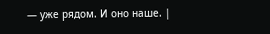— уже рядом. И оно наше. |